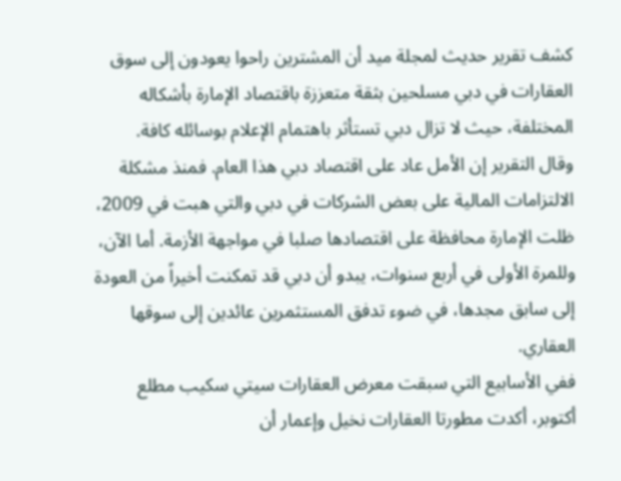كشف تقرير حديث لمجلة ميد أن المشترين راحوا يعودون إلى سوق العقارات في دبي مسلحين بثقة متعززة باقتصاد الإمارة بأشكاله المختلفة، حيث لا تزال دبي تستأثر باهتمام الإعلام بوسائله كافة.
وقال التقرير إن الأمل عاد على اقتصاد دبي هذا العام. فمنذ مشكلة الالتزامات المالية على بعض الشركات في دبي والتي هبت في 2009، ظلت الإمارة محافظة على اقتصادها صلبا في مواجهة الأزمة. أما الآن، وللمرة الأولى في أربع سنوات، يبدو أن دبي قد تمكنت أخيراً من العودة إلى سابق مجدها، في ضوء تدفق المستثمرين عائدين إلى سوقها العقاري.
ففي الأسابيع التي سبقت معرض العقارات سيتي سكيب مطلع أكتوبر، أكدت مطورتا العقارات نخيل وإعمار أن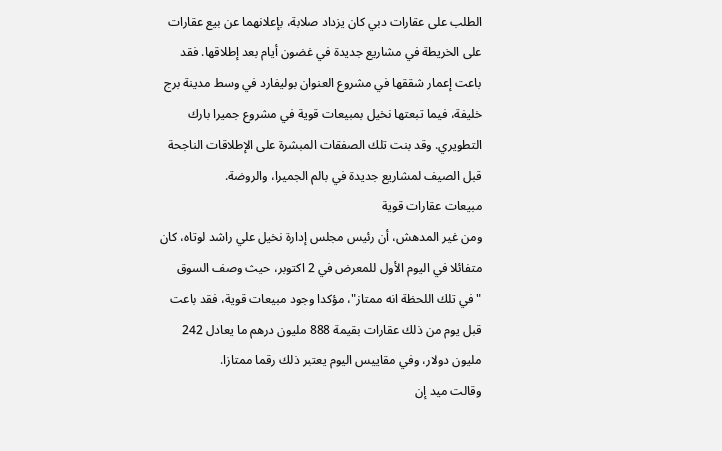الطلب على عقارات دبي كان يزداد صلابة، بإعلانهما عن بيع عقارات على الخريطة في مشاريع جديدة في غضون أيام بعد إطلاقها. فقد باعت إعمار شققها في مشروع العنوان بوليفارد في وسط مدينة برج خليفة، فيما تبعتها نخيل بمبيعات قوية في مشروع جميرا بارك التطويري. وقد بنت تلك الصفقات المبشرة على الإطلاقات الناجحة قبل الصيف لمشاريع جديدة في بالم الجميرا، والروضة.
مبيعات عقارات قوية
ومن غير المدهش، أن رئيس مجلس إدارة نخيل علي راشد لوتاه، كان متفائلا في اليوم الأول للمعرض في 2 اكتوبر، حيث وصف السوق "في تلك اللحظة انه ممتاز"، مؤكدا وجود مبيعات قوية، فقد باعت قبل يوم من ذلك عقارات بقيمة 888 مليون درهم ما يعادل 242 مليون دولار، وفي مقاييس اليوم يعتبر ذلك رقما ممتازا.
وقالت ميد إن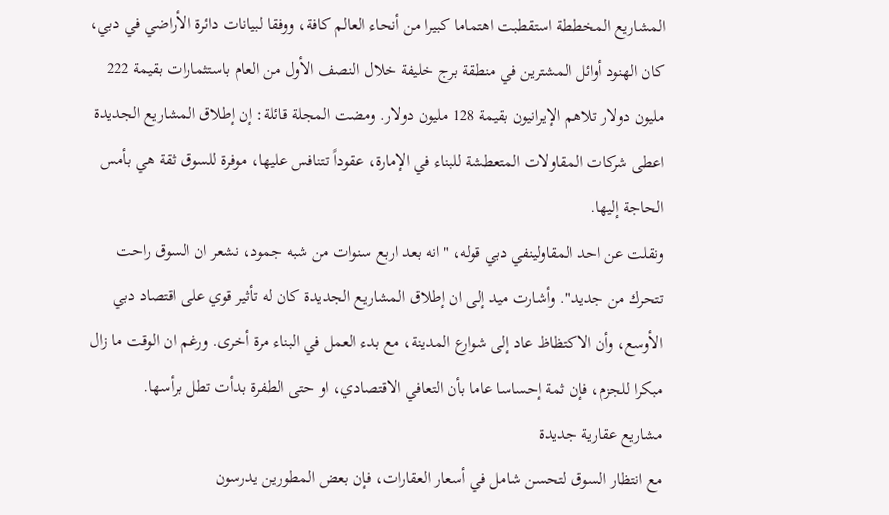المشاريع المخططة استقطبت اهتماما كبيرا من أنحاء العالم كافة، ووفقا لبيانات دائرة الأراضي في دبي، كان الهنود أوائل المشترين في منطقة برج خليفة خلال النصف الأول من العام باستثمارات بقيمة 222 مليون دولار تلاهم الإيرانيون بقيمة 128 مليون دولار. ومضت المجلة قائلة: إن إطلاق المشاريع الجديدة اعطى شركات المقاولات المتعطشة للبناء في الإمارة، عقوداً تتنافس عليها، موفرة للسوق ثقة هي بأمس الحاجة إليها.
ونقلت عن احد المقاولينفي دبي قوله، "انه بعد اربع سنوات من شبه جمود، نشعر ان السوق راحت تتحرك من جديد". وأشارت ميد إلى ان إطلاق المشاريع الجديدة كان له تأثير قوي على اقتصاد دبي الأوسع، وأن الاكتظاظ عاد إلى شوارع المدينة، مع بدء العمل في البناء مرة أخرى. ورغم ان الوقت ما زال مبكرا للجزم، فإن ثمة إحساسا عاما بأن التعافي الاقتصادي، او حتى الطفرة بدأت تطل برأسها.
مشاريع عقارية جديدة
مع انتظار السوق لتحسن شامل في أسعار العقارات، فإن بعض المطورين يدرسون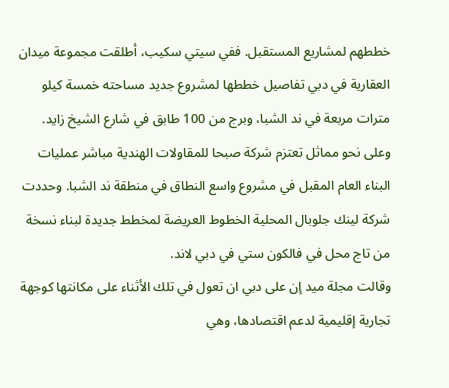خططهم لمشاريع المستقبل. ففي سيتي سكيب، أطلقت مجموعة ميدان العقارية في دبي تفاصيل خططها لمشروع جديد مساحته خمسة كيلو مترات مربعة في ند الشبا، وبرج من 100 طابق في شارع الشيخ زايد. وعلى نحو مماثل تعتزم شركة صبحا للمقاولات الهندية مباشر عمليات البناء العام المقبل في مشروع واسع النطاق في منطقة ند الشبا. وحددت شركة لينك جلوبال المحلية الخطوط العريضة لمخطط جديدة لبناء نسخة من تاج محل في فالكون ستي في دبي لاند.
وقالت مجلة ميد إن على دبي ان تعول في تلك الأثناء على مكانتها كوجهة تجارية إقليمية لدعم اقتصادها، وهي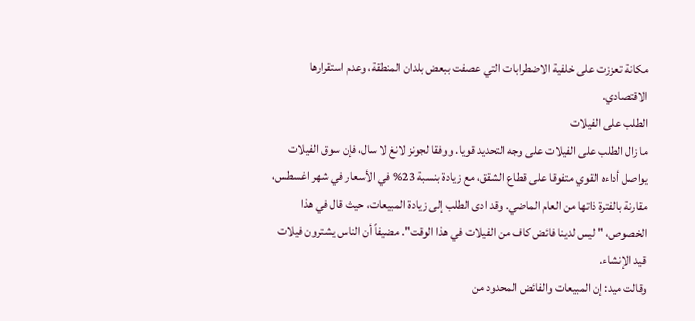مكانة تعززت على خلفية الاضطرابات التي عصفت ببعض بلدان المنطقة، وعدم استقرارها الاقتصادي.
الطلب على الفيلات
ما زال الطلب على الفيلات على وجه التحديد قويا. ووفقا لجونز لانغ لا سال، فإن سوق الفيلات يواصل أداءه القوي متفوقا على قطاع الشقق، مع زيادة بنسبة 23% في الأسعار في شهر اغسطس، مقارنة بالفترة ذاتها من العام الماضي. وقد ادى الطلب إلى زيادة المبيعات، حيث قال في هذا الخصوص، " ليس لدينا فائض كاف من الفيلات في هذا الوقت". مضيفاً أن الناس يشترون فيلات قيد الإنشاء.
وقالت ميد: إن المبيعات والفائض المحدود من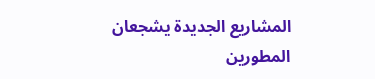المشاريع الجديدة يشجعان المطورين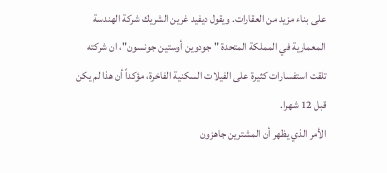على بناء مزيد من العقارات. ويقول ديفيد غرين الشريك شركة الهندسة المعمارية في المملكة المتحدة "جودوين أوستين جونسون"، ان شركته تلقت استفسارات كثيرة على الفيلات السكنية الفاخرة، مؤكداً أن هذا لم يكن قبل 12 شهرا.
الأمر الذي يظهر أن المشترين جاهزون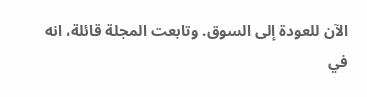الآن للعودة إلى السوق. وتابعت المجلة قائلة، انه في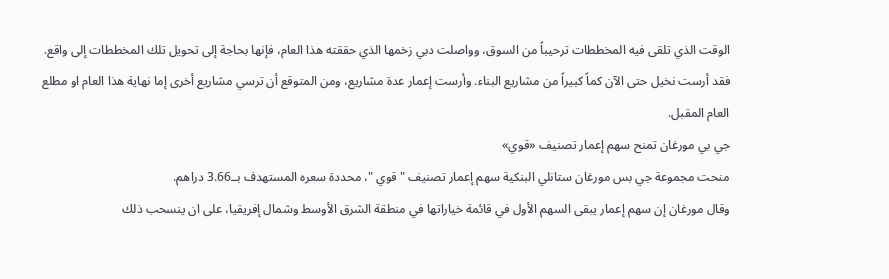الوقت الذي تلقى فيه المخططات ترحيباً من السوق، وواصلت دبي زخمها الذي حققته هذا العام، فإنها بحاجة إلى تحويل تلك المخططات إلى واقع. فقد أرست نخيل حتى الآن كماً كبيراً من مشاريع البناء. وأرست إعمار عدة مشاريع، ومن المتوقع أن ترسي مشاريع أخرى إما نهاية هذا العام او مطلع العام المقبل.
جي بي مورغان تمنح سهم إعمار تصنيف «قوي»
منحت مجموعة جي بس مورغان ستانلي البنكية سهم إعمار تصنيف " قوي "، محددة سعره المستهدف بــ3.66 دراهم.
وقال مورغان إن سهم إعمار يبقى السهم الأول في قائمة خياراتها في منطقة الشرق الأوسط وشمال إفريقيا، على ان ينسحب ذلك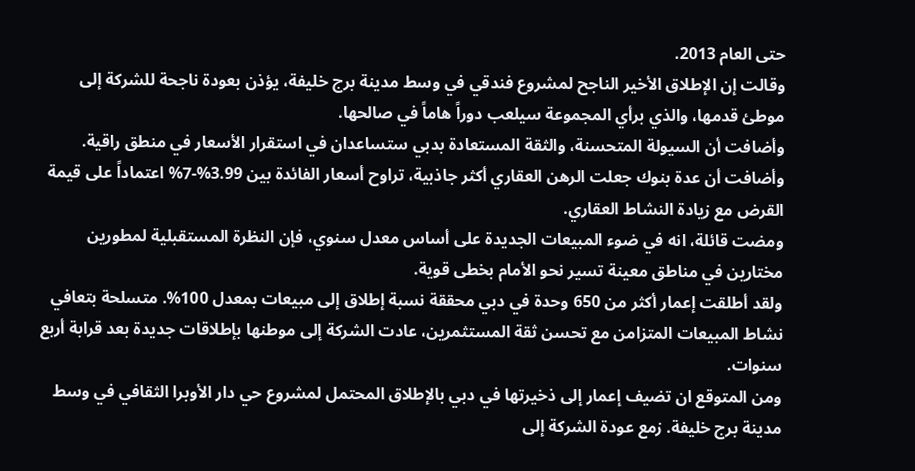حتى العام 2013.
وقالت إن الإطلاق الأخير الناجح لمشروع فندقي في وسط مدينة برج خليفة، يؤذن بعودة ناجحة للشركة إلى موطئ قدمها، والذي برأي المجموعة سيلعب دوراً هاماً في صالحها.
وأضافت أن السيولة المتحسنة، والثقة المستعادة بدبي ستساعدان في استقرار الأسعار في منطق راقية. وأضافت أن عدة بنوك جعلت الرهن العقاري أكثر جاذبية، تراوح أسعار الفائدة بين 3.99%-7% اعتماداً على قيمة القرض مع زيادة النشاط العقاري.
ومضت قائلة، انه في ضوء المبيعات الجديدة على أساس معدل سنوي، فإن النظرة المستقبلية لمطورين مختارين في مناطق معينة تسير نحو الأمام بخطى قوية.
ولقد أطلقت إعمار أكثر من 650 وحدة في دبي محققة نسبة إطلاق إلى مبيعات بمعدل 100%. متسلحة بتعافي نشاط المبيعات المتزامن مع تحسن ثقة المستثمرين، عادت الشركة إلى موطنها بإطلاقات جديدة بعد قرابة أربع سنوات.
ومن المتوقع ان تضيف إعمار إلى ذخيرتها في دبي بالإطلاق المحتمل لمشروع حي دار الأوبرا الثقافي في وسط مدينة برج خليفة. زمع عودة الشركة إلى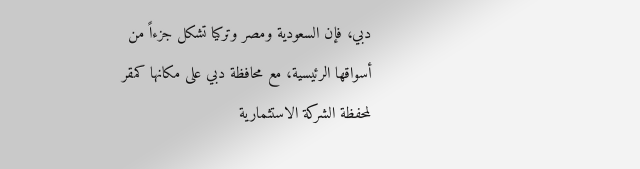دبي، فإن السعودية ومصر وتركيا تشكل جزءاً من أسواقها الرئيسية، مع محافظة دبي على مكانها كمقر لمحفظة الشركة الاستثمارية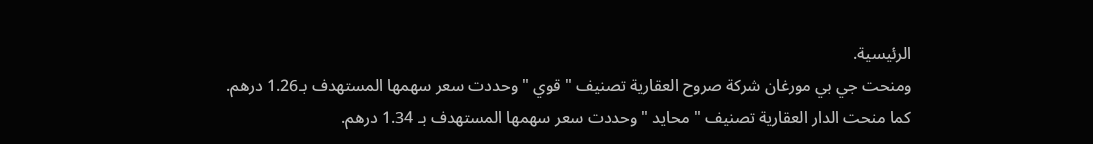الرئيسية.
ومنحت جي بي مورغان شركة صروح العقارية تصنيف " قوي " وحددت سعر سهمها المستهدف بـ1.26 درهم.
كما منحت الدار العقارية تصنيف " محايد " وحددت سعر سهمها المستهدف بـ 1.34 درهم.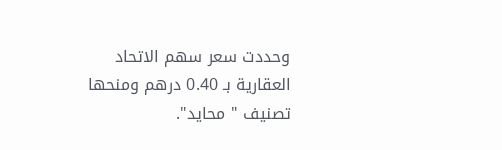وحددت سعر سهم الاتحاد العقارية بـ 0.40 درهم ومنحها تصنيف " محايد".